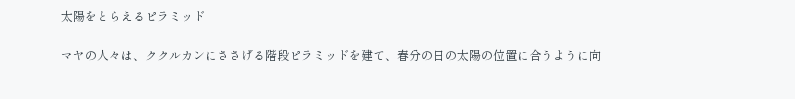太陽をとらえるピラミッド

マヤの人々は、ククルカンにささげる階段ピラミッドを建て、春分の日の太陽の位置に合うように向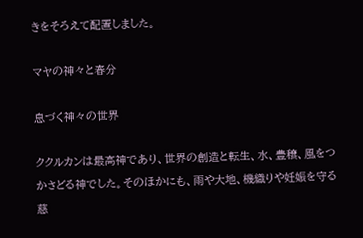きをそろえて配置しました。

マヤの神々と春分

息づく神々の世界

ククルカンは最高神であり、世界の創造と転生、水、豊穣、風をつかさどる神でした。そのほかにも、雨や大地、機織りや妊娠を守る慈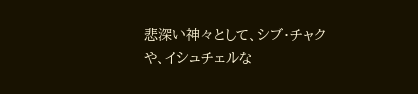悲深い神々として、シブ・チャクや、イシュチェルな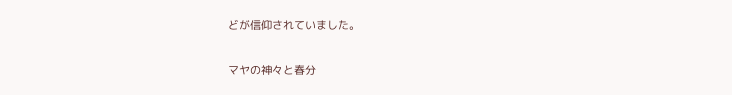どが信仰されていました。

マヤの神々と春分